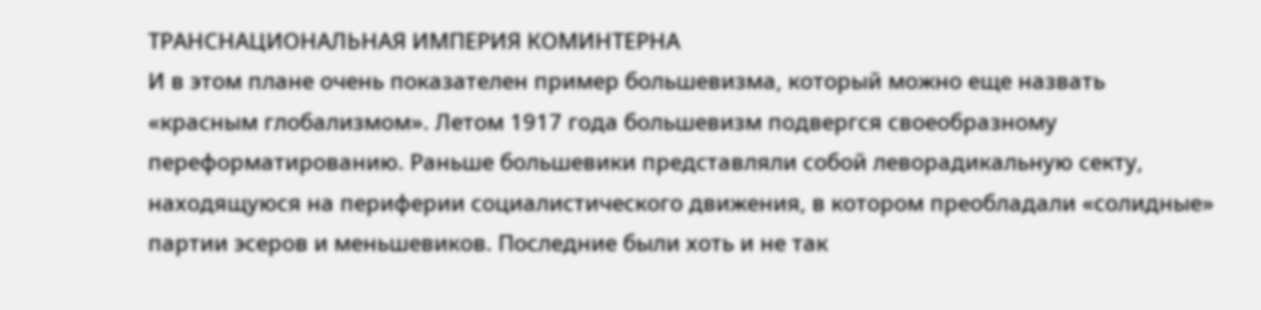ТРАНСНАЦИОНАЛЬНАЯ ИМПЕРИЯ КОМИНТЕРНА
И в этом плане очень показателен пример большевизма, который можно еще назвать «красным глобализмом». Летом 1917 года большевизм подвергся своеобразному переформатированию. Раньше большевики представляли собой леворадикальную секту, находящуюся на периферии социалистического движения, в котором преобладали «солидные» партии эсеров и меньшевиков. Последние были хоть и не так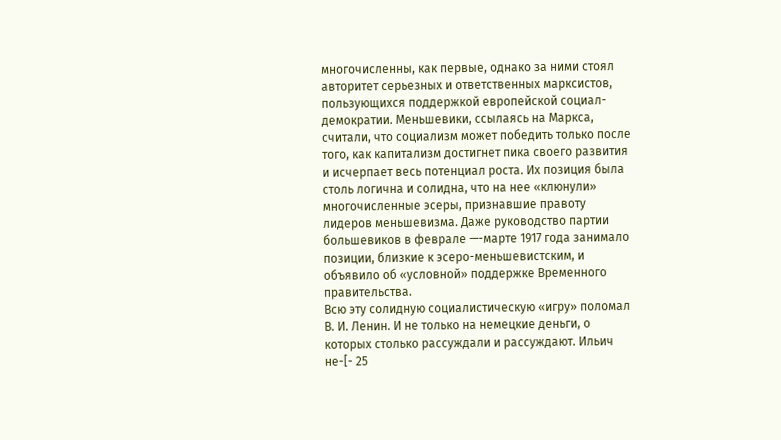многочисленны, как первые, однако за ними стоял авторитет серьезных и ответственных марксистов, пользующихся поддержкой европейской социал-демократии. Меньшевики, ссылаясь на Маркса, считали, что социализм может победить только после того, как капитализм достигнет пика своего развития и исчерпает весь потенциал роста. Их позиция была столь логична и солидна, что на нее «клюнули» многочисленные эсеры, признавшие правоту лидеров меньшевизма. Даже руководство партии большевиков в феврале —-марте 1917 года занимало позиции, близкие к эсеро-меньшевистским, и объявило об «условной» поддержке Временного правительства.
Всю эту солидную социалистическую «игру» поломал В. И. Ленин. И не только на немецкие деньги, о которых столько рассуждали и рассуждают. Ильич не-[- 25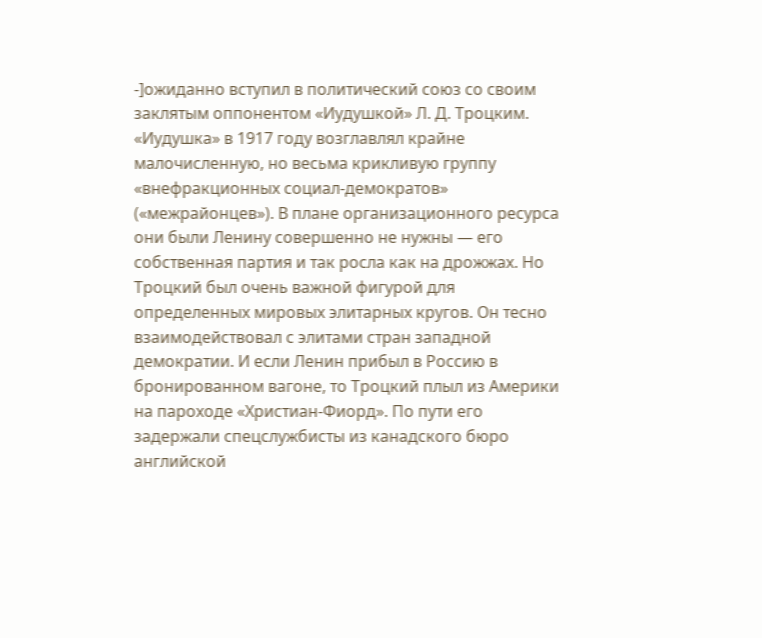-]ожиданно вступил в политический союз со своим заклятым оппонентом «Иудушкой» Л. Д. Троцким. «Иудушка» в 1917 году возглавлял крайне малочисленную, но весьма крикливую группу «внефракционных социал-демократов» («межрайонцев»). В плане организационного ресурса они были Ленину совершенно не нужны — его собственная партия и так росла как на дрожжах. Но Троцкий был очень важной фигурой для определенных мировых элитарных кругов. Он тесно взаимодействовал с элитами стран западной демократии. И если Ленин прибыл в Россию в бронированном вагоне, то Троцкий плыл из Америки на пароходе «Христиан-Фиорд». По пути его задержали спецслужбисты из канадского бюро английской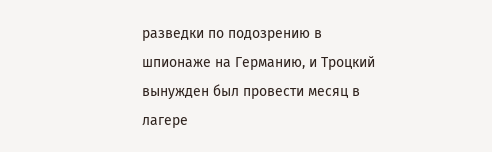разведки по подозрению в шпионаже на Германию, и Троцкий вынужден был провести месяц в лагере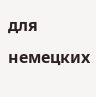для немецких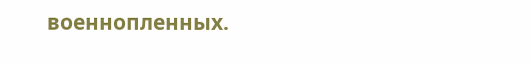военнопленных.